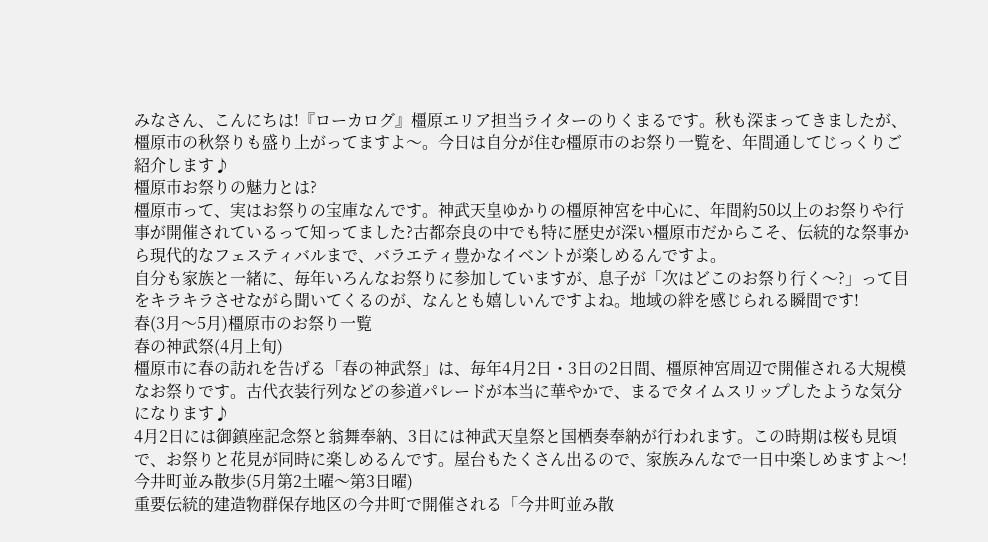みなさん、こんにちは!『ローカログ』橿原エリア担当ライターのりくまるです。秋も深まってきましたが、橿原市の秋祭りも盛り上がってますよ〜。今日は自分が住む橿原市のお祭り一覧を、年間通してじっくりご紹介します♪
橿原市お祭りの魅力とは?
橿原市って、実はお祭りの宝庫なんです。神武天皇ゆかりの橿原神宮を中心に、年間約50以上のお祭りや行事が開催されているって知ってました?古都奈良の中でも特に歴史が深い橿原市だからこそ、伝統的な祭事から現代的なフェスティバルまで、バラエティ豊かなイベントが楽しめるんですよ。
自分も家族と一緒に、毎年いろんなお祭りに参加していますが、息子が「次はどこのお祭り行く〜?」って目をキラキラさせながら聞いてくるのが、なんとも嬉しいんですよね。地域の絆を感じられる瞬間です!
春(3月〜5月)橿原市のお祭り一覧
春の神武祭(4月上旬)
橿原市に春の訪れを告げる「春の神武祭」は、毎年4月2日・3日の2日間、橿原神宮周辺で開催される大規模なお祭りです。古代衣装行列などの参道パレードが本当に華やかで、まるでタイムスリップしたような気分になります♪
4月2日には御鎮座記念祭と翁舞奉納、3日には神武天皇祭と国栖奏奉納が行われます。この時期は桜も見頃で、お祭りと花見が同時に楽しめるんです。屋台もたくさん出るので、家族みんなで一日中楽しめますよ〜!
今井町並み散歩(5月第2土曜〜第3日曜)
重要伝統的建造物群保存地区の今井町で開催される「今井町並み散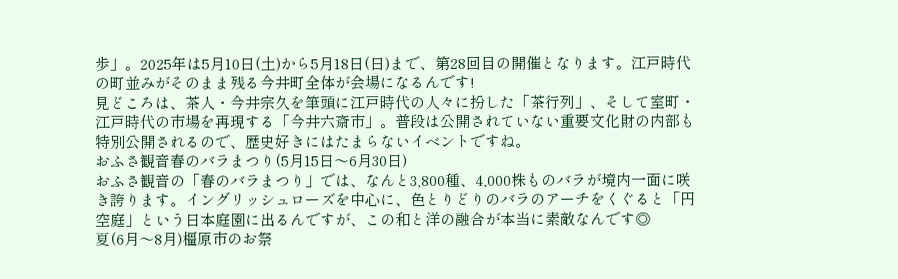歩」。2025年は5月10日(土)から5月18日(日)まで、第28回目の開催となります。江戸時代の町並みがそのまま残る今井町全体が会場になるんです!
見どころは、茶人・今井宗久を筆頭に江戸時代の人々に扮した「茶行列」、そして室町・江戸時代の市場を再現する「今井六斎市」。普段は公開されていない重要文化財の内部も特別公開されるので、歴史好きにはたまらないイベントですね。
おふさ観音春のバラまつり(5月15日〜6月30日)
おふさ観音の「春のバラまつり」では、なんと3,800種、4,000株ものバラが境内一面に咲き誇ります。イングリッシュローズを中心に、色とりどりのバラのアーチをくぐると「円空庭」という日本庭園に出るんですが、この和と洋の融合が本当に素敵なんです◎
夏(6月〜8月)橿原市のお祭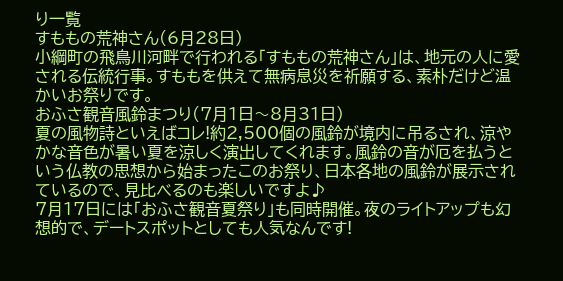り一覧
すももの荒神さん(6月28日)
小綱町の飛鳥川河畔で行われる「すももの荒神さん」は、地元の人に愛される伝統行事。すももを供えて無病息災を祈願する、素朴だけど温かいお祭りです。
おふさ観音風鈴まつり(7月1日〜8月31日)
夏の風物詩といえばコレ!約2,500個の風鈴が境内に吊るされ、涼やかな音色が暑い夏を涼しく演出してくれます。風鈴の音が厄を払うという仏教の思想から始まったこのお祭り、日本各地の風鈴が展示されているので、見比べるのも楽しいですよ♪
7月17日には「おふさ観音夏祭り」も同時開催。夜のライトアップも幻想的で、デートスポットとしても人気なんです!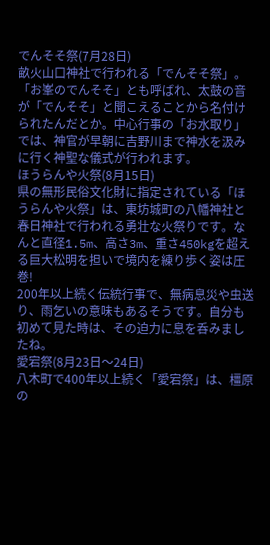でんそそ祭(7月28日)
畝火山口神社で行われる「でんそそ祭」。「お峯のでんそそ」とも呼ばれ、太鼓の音が「でんそそ」と聞こえることから名付けられたんだとか。中心行事の「お水取り」では、神官が早朝に吉野川まで神水を汲みに行く神聖な儀式が行われます。
ほうらんや火祭(8月15日)
県の無形民俗文化財に指定されている「ほうらんや火祭」は、東坊城町の八幡神社と春日神社で行われる勇壮な火祭りです。なんと直径1.5m、高さ3m、重さ450kgを超える巨大松明を担いで境内を練り歩く姿は圧巻!
200年以上続く伝統行事で、無病息災や虫送り、雨乞いの意味もあるそうです。自分も初めて見た時は、その迫力に息を呑みましたね。
愛宕祭(8月23日〜24日)
八木町で400年以上続く「愛宕祭」は、橿原の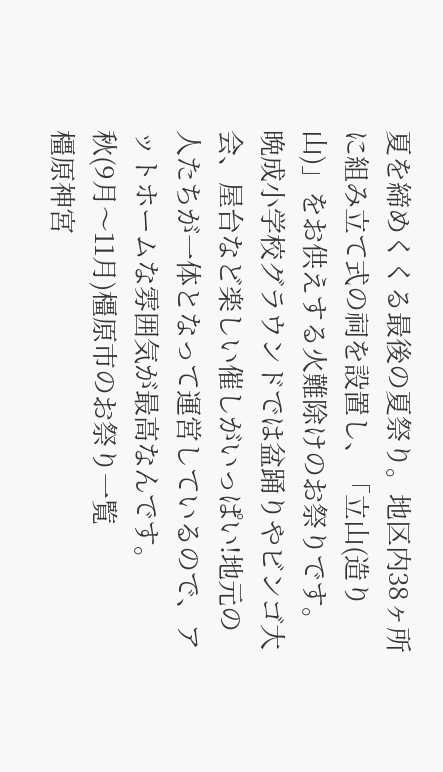夏を締めくくる最後の夏祭り。地区内38ヶ所に組み立て式の祠を設置し、「立山(造り山)」をお供えする火難除けのお祭りです。
晩成小学校グラウンドでは盆踊りやビンゴ大会、屋台など楽しい催しがいっぱい!地元の人たちが一体となって運営しているので、アットホームな雰囲気が最高なんです。
秋(9月〜11月)橿原市のお祭り一覧
橿原神宮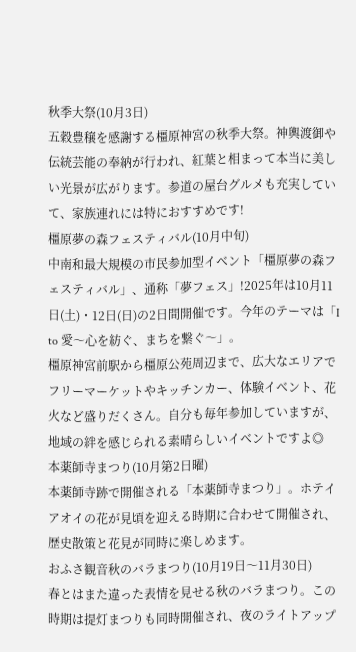秋季大祭(10月3日)
五穀豊穣を感謝する橿原神宮の秋季大祭。神輿渡御や伝統芸能の奉納が行われ、紅葉と相まって本当に美しい光景が広がります。参道の屋台グルメも充実していて、家族連れには特におすすめです!
橿原夢の森フェスティバル(10月中旬)
中南和最大規模の市民参加型イベント「橿原夢の森フェスティバル」、通称「夢フェス」!2025年は10月11日(土)・12日(日)の2日間開催です。今年のテーマは「I to 愛〜心を紡ぐ、まちを繋ぐ〜」。
橿原神宮前駅から橿原公苑周辺まで、広大なエリアでフリーマーケットやキッチンカー、体験イベント、花火など盛りだくさん。自分も毎年参加していますが、地域の絆を感じられる素晴らしいイベントですよ◎
本薬師寺まつり(10月第2日曜)
本薬師寺跡で開催される「本薬師寺まつり」。ホテイアオイの花が見頃を迎える時期に合わせて開催され、歴史散策と花見が同時に楽しめます。
おふさ観音秋のバラまつり(10月19日〜11月30日)
春とはまた違った表情を見せる秋のバラまつり。この時期は提灯まつりも同時開催され、夜のライトアップ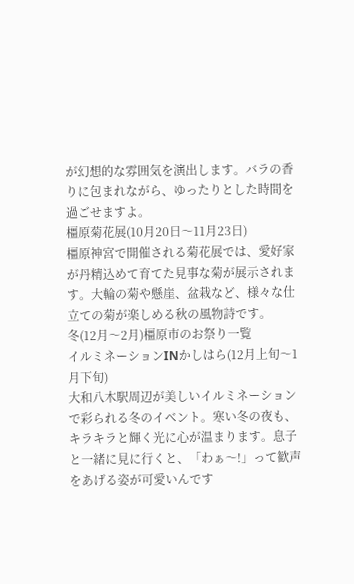が幻想的な雰囲気を演出します。バラの香りに包まれながら、ゆったりとした時間を過ごせますよ。
橿原菊花展(10月20日〜11月23日)
橿原神宮で開催される菊花展では、愛好家が丹精込めて育てた見事な菊が展示されます。大輪の菊や懸崖、盆栽など、様々な仕立ての菊が楽しめる秋の風物詩です。
冬(12月〜2月)橿原市のお祭り一覧
イルミネーションINかしはら(12月上旬〜1月下旬)
大和八木駅周辺が美しいイルミネーションで彩られる冬のイベント。寒い冬の夜も、キラキラと輝く光に心が温まります。息子と一緒に見に行くと、「わぁ〜!」って歓声をあげる姿が可愛いんです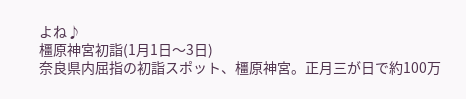よね♪
橿原神宮初詣(1月1日〜3日)
奈良県内屈指の初詣スポット、橿原神宮。正月三が日で約100万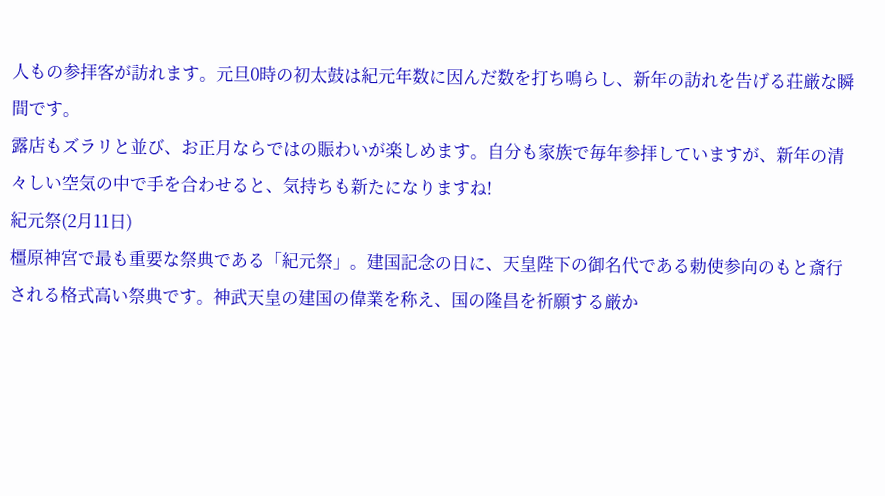人もの参拝客が訪れます。元旦0時の初太鼓は紀元年数に因んだ数を打ち鳴らし、新年の訪れを告げる荘厳な瞬間です。
露店もズラリと並び、お正月ならではの賑わいが楽しめます。自分も家族で毎年参拝していますが、新年の清々しい空気の中で手を合わせると、気持ちも新たになりますね!
紀元祭(2月11日)
橿原神宮で最も重要な祭典である「紀元祭」。建国記念の日に、天皇陛下の御名代である勅使参向のもと斎行される格式高い祭典です。神武天皇の建国の偉業を称え、国の隆昌を祈願する厳か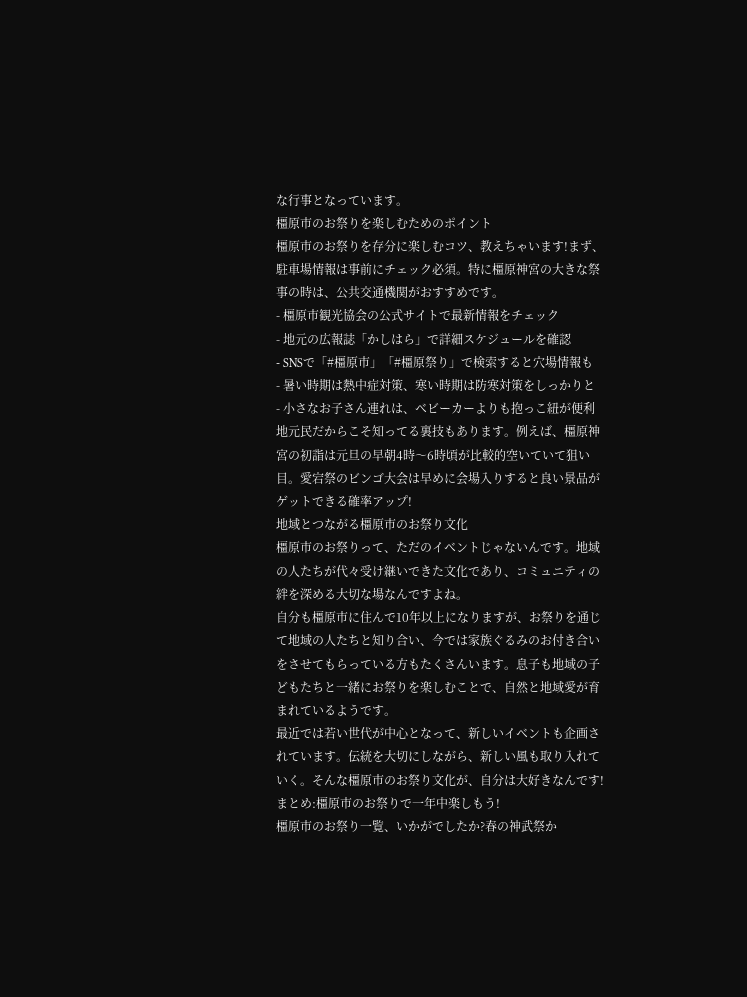な行事となっています。
橿原市のお祭りを楽しむためのポイント
橿原市のお祭りを存分に楽しむコツ、教えちゃいます!まず、駐車場情報は事前にチェック必須。特に橿原神宮の大きな祭事の時は、公共交通機関がおすすめです。
- 橿原市観光協会の公式サイトで最新情報をチェック
- 地元の広報誌「かしはら」で詳細スケジュールを確認
- SNSで「#橿原市」「#橿原祭り」で検索すると穴場情報も
- 暑い時期は熱中症対策、寒い時期は防寒対策をしっかりと
- 小さなお子さん連れは、ベビーカーよりも抱っこ紐が便利
地元民だからこそ知ってる裏技もあります。例えば、橿原神宮の初詣は元旦の早朝4時〜6時頃が比較的空いていて狙い目。愛宕祭のビンゴ大会は早めに会場入りすると良い景品がゲットできる確率アップ!
地域とつながる橿原市のお祭り文化
橿原市のお祭りって、ただのイベントじゃないんです。地域の人たちが代々受け継いできた文化であり、コミュニティの絆を深める大切な場なんですよね。
自分も橿原市に住んで10年以上になりますが、お祭りを通じて地域の人たちと知り合い、今では家族ぐるみのお付き合いをさせてもらっている方もたくさんいます。息子も地域の子どもたちと一緒にお祭りを楽しむことで、自然と地域愛が育まれているようです。
最近では若い世代が中心となって、新しいイベントも企画されています。伝統を大切にしながら、新しい風も取り入れていく。そんな橿原市のお祭り文化が、自分は大好きなんです!
まとめ:橿原市のお祭りで一年中楽しもう!
橿原市のお祭り一覧、いかがでしたか?春の神武祭か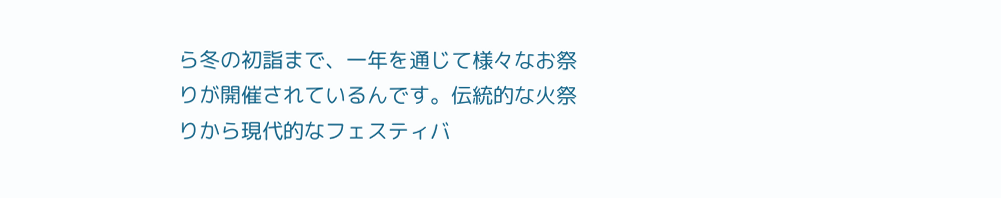ら冬の初詣まで、一年を通じて様々なお祭りが開催されているんです。伝統的な火祭りから現代的なフェスティバ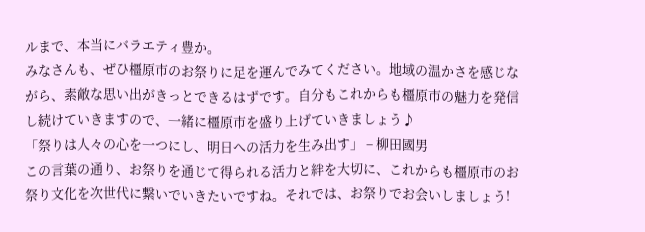ルまで、本当にバラエティ豊か。
みなさんも、ぜひ橿原市のお祭りに足を運んでみてください。地域の温かさを感じながら、素敵な思い出がきっとできるはずです。自分もこれからも橿原市の魅力を発信し続けていきますので、一緒に橿原市を盛り上げていきましょう♪
「祭りは人々の心を一つにし、明日への活力を生み出す」 – 柳田國男
この言葉の通り、お祭りを通じて得られる活力と絆を大切に、これからも橿原市のお祭り文化を次世代に繋いでいきたいですね。それでは、お祭りでお会いしましょう!